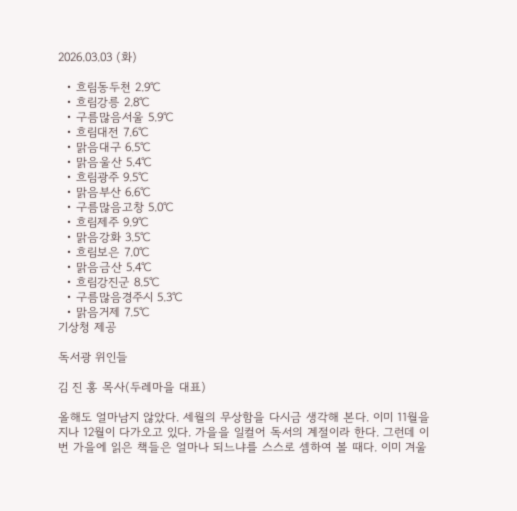2026.03.03 (화)

  • 흐림동두천 2.9℃
  • 흐림강릉 2.8℃
  • 구름많음서울 5.9℃
  • 흐림대전 7.6℃
  • 맑음대구 6.5℃
  • 맑음울산 5.4℃
  • 흐림광주 9.5℃
  • 맑음부산 6.6℃
  • 구름많음고창 5.0℃
  • 흐림제주 9.9℃
  • 맑음강화 3.5℃
  • 흐림보은 7.0℃
  • 맑음금산 5.4℃
  • 흐림강진군 8.5℃
  • 구름많음경주시 5.3℃
  • 맑음거제 7.5℃
기상청 제공

독서광 위인들

김 진 홍 목사(두레마을 대표)

올해도 얼마남지 않았다. 세월의 무상함을 다시금 생각해 본다. 이미 11월을 지나 12월이 다가오고 있다. 가을을 일컬어 독서의 계절이라 한다. 그런데 이번 가을에 읽은 책들은 얼마나 되느냐를 스스로 셈하여 볼 때다. 이미 겨울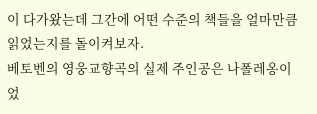이 다가왔는데 그간에 어떤 수준의 책들을 얼마만큼 읽었는지를 돌이켜보자.
베토벤의 영웅교향곡의 실제 주인공은 나폴레옹이었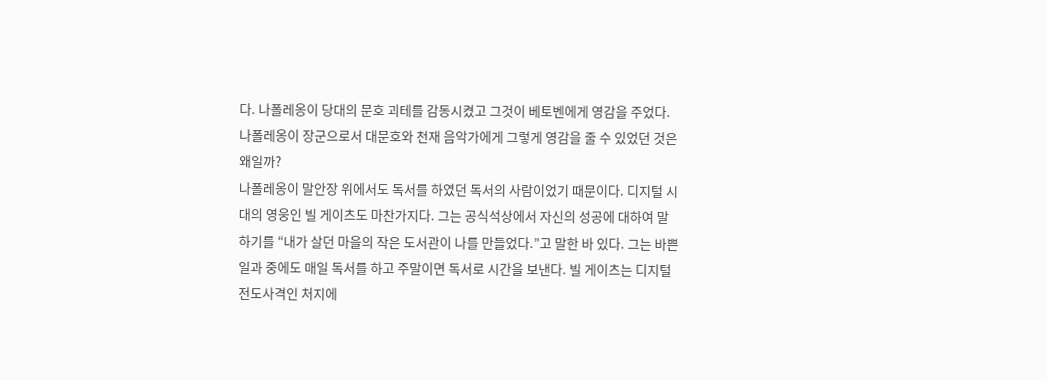다. 나폴레옹이 당대의 문호 괴테를 감동시켰고 그것이 베토벤에게 영감을 주었다. 나폴레옹이 장군으로서 대문호와 천재 음악가에게 그렇게 영감을 줄 수 있었던 것은 왜일까?
나폴레옹이 말안장 위에서도 독서를 하였던 독서의 사람이었기 때문이다. 디지털 시대의 영웅인 빌 게이츠도 마찬가지다. 그는 공식석상에서 자신의 성공에 대하여 말하기를 “내가 살던 마을의 작은 도서관이 나를 만들었다.”고 말한 바 있다. 그는 바쁜 일과 중에도 매일 독서를 하고 주말이면 독서로 시간을 보낸다. 빌 게이츠는 디지털 전도사격인 처지에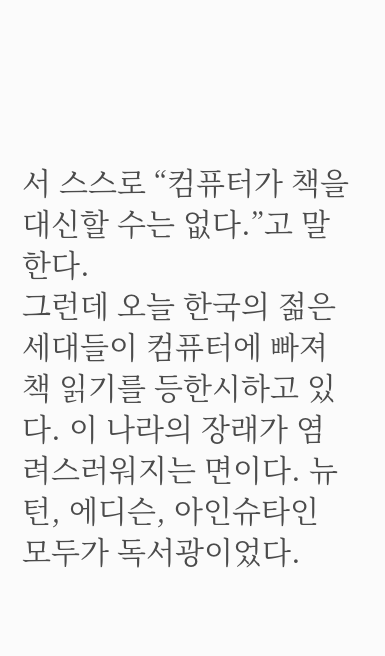서 스스로 “컴퓨터가 책을 대신할 수는 없다.”고 말한다.
그런데 오늘 한국의 젊은 세대들이 컴퓨터에 빠져 책 읽기를 등한시하고 있다. 이 나라의 장래가 염려스러워지는 면이다. 뉴턴, 에디슨, 아인슈타인 모두가 독서광이었다.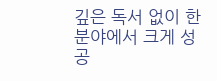깊은 독서 없이 한 분야에서 크게 성공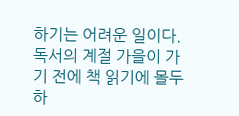하기는 어려운 일이다. 독서의 계절 가을이 가기 전에 책 읽기에 몰두하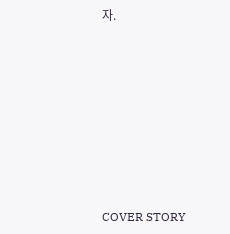자.








COVER STORY